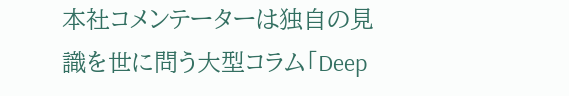本社コメンテーターは独自の見識を世に問う大型コラム「Deep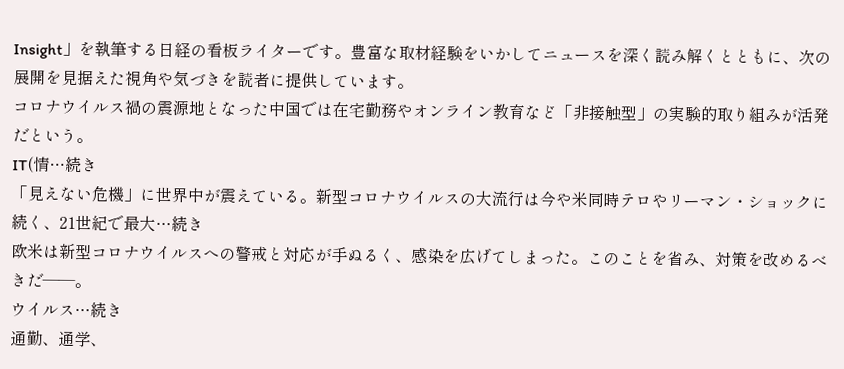Insight」を執筆する日経の看板ライターです。豊富な取材経験をいかしてニュースを深く読み解くとともに、次の展開を見据えた視角や気づきを読者に提供しています。
コロナウイルス禍の震源地となった中国では在宅勤務やオンライン教育など「非接触型」の実験的取り組みが活発だという。
IT(情…続き
「見えない危機」に世界中が震えている。新型コロナウイルスの大流行は今や米同時テロやリーマン・ショックに続く、21世紀で最大…続き
欧米は新型コロナウイルスへの警戒と対応が手ぬるく、感染を広げてしまった。このことを省み、対策を改めるべきだ――。
ウイルス…続き
通勤、通学、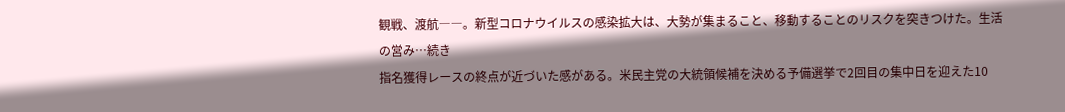観戦、渡航――。新型コロナウイルスの感染拡大は、大勢が集まること、移動することのリスクを突きつけた。生活の営み…続き
指名獲得レースの終点が近づいた感がある。米民主党の大統領候補を決める予備選挙で2回目の集中日を迎えた10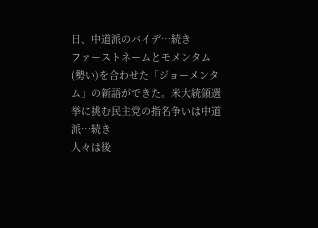日、中道派のバイデ…続き
ファーストネームとモメンタム(勢い)を合わせた「ジョーメンタム」の新語ができた。米大統領選挙に挑む民主党の指名争いは中道派…続き
人々は後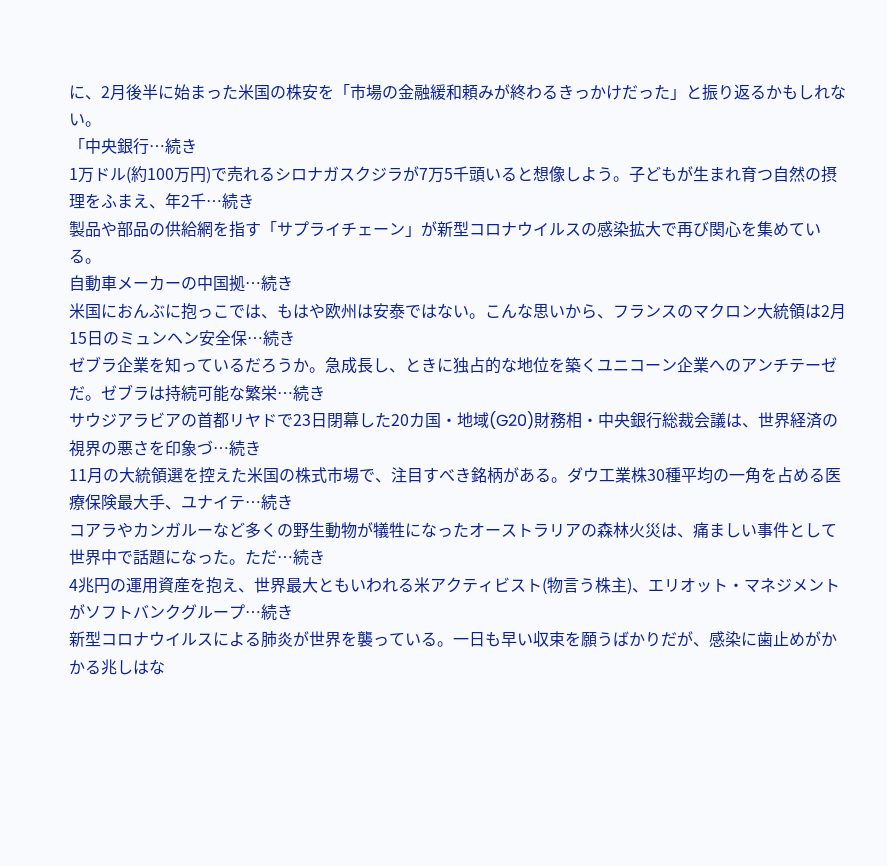に、2月後半に始まった米国の株安を「市場の金融緩和頼みが終わるきっかけだった」と振り返るかもしれない。
「中央銀行…続き
1万ドル(約100万円)で売れるシロナガスクジラが7万5千頭いると想像しよう。子どもが生まれ育つ自然の摂理をふまえ、年2千…続き
製品や部品の供給網を指す「サプライチェーン」が新型コロナウイルスの感染拡大で再び関心を集めている。
自動車メーカーの中国拠…続き
米国におんぶに抱っこでは、もはや欧州は安泰ではない。こんな思いから、フランスのマクロン大統領は2月15日のミュンヘン安全保…続き
ゼブラ企業を知っているだろうか。急成長し、ときに独占的な地位を築くユニコーン企業へのアンチテーゼだ。ゼブラは持続可能な繁栄…続き
サウジアラビアの首都リヤドで23日閉幕した20カ国・地域(G20)財務相・中央銀行総裁会議は、世界経済の視界の悪さを印象づ…続き
11月の大統領選を控えた米国の株式市場で、注目すべき銘柄がある。ダウ工業株30種平均の一角を占める医療保険最大手、ユナイテ…続き
コアラやカンガルーなど多くの野生動物が犠牲になったオーストラリアの森林火災は、痛ましい事件として世界中で話題になった。ただ…続き
4兆円の運用資産を抱え、世界最大ともいわれる米アクティビスト(物言う株主)、エリオット・マネジメントがソフトバンクグループ…続き
新型コロナウイルスによる肺炎が世界を襲っている。一日も早い収束を願うばかりだが、感染に歯止めがかかる兆しはな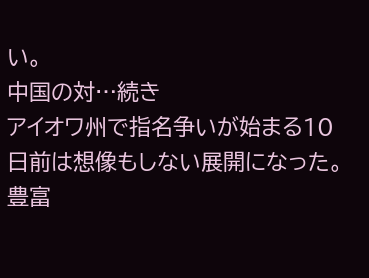い。
中国の対…続き
アイオワ州で指名争いが始まる10日前は想像もしない展開になった。豊富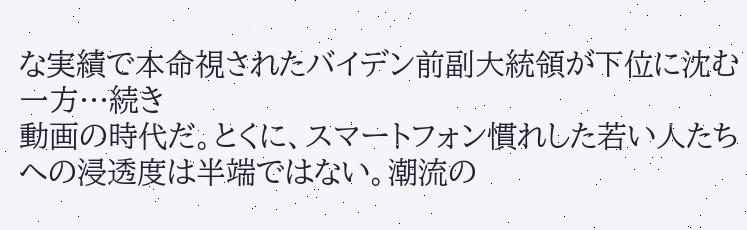な実績で本命視されたバイデン前副大統領が下位に沈む一方…続き
動画の時代だ。とくに、スマートフォン慣れした若い人たちへの浸透度は半端ではない。潮流の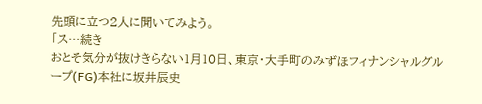先頭に立つ2人に聞いてみよう。
「ス…続き
おとそ気分が抜けきらない1月10日、東京・大手町のみずほフィナンシャルグループ(FG)本社に坂井辰史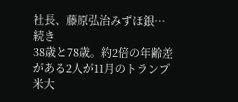社長、藤原弘治みずほ銀…続き
38歳と78歳。約2倍の年齢差がある2人が11月のトランプ米大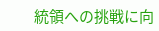統領への挑戦に向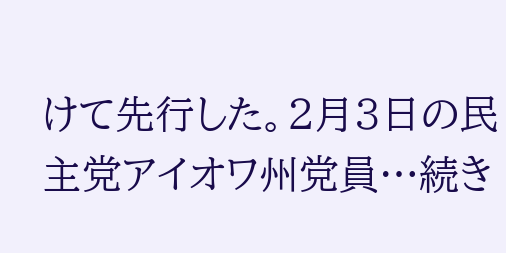けて先行した。2月3日の民主党アイオワ州党員…続き